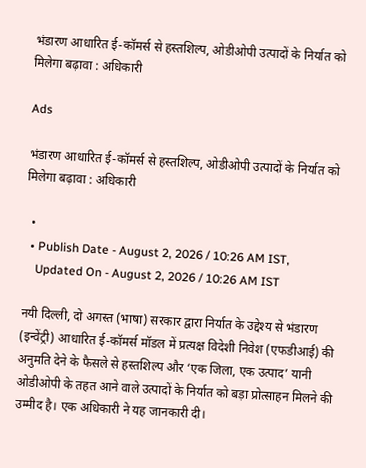भंडारण आधारित ई-कॉमर्स से हस्तशिल्प, ओडीओपी उत्पादों के निर्यात को मिलेगा बढ़ावा : अधिकारी

Ads

भंडारण आधारित ई-कॉमर्स से हस्तशिल्प, ओडीओपी उत्पादों के निर्यात को मिलेगा बढ़ावा : अधिकारी

  •
  • Publish Date - August 2, 2026 / 10:26 AM IST,
    Updated On - August 2, 2026 / 10:26 AM IST

नयी दिल्ली, दो अगस्त (भाषा) सरकार द्वारा निर्यात के उद्देश्य से भंडारण (इन्वेंट्री) आधारित ई-कॉमर्स मॉडल में प्रत्यक्ष विदेशी निवेश (एफडीआई) की अनुमति देने के फैसले से हस्तशिल्प और ‘एक जिला, एक उत्पाद’ यानी ओडीओपी के तहत आने वाले उत्पादों के निर्यात को बड़ा प्रोत्साहन मिलने की उम्मीद है। एक अधिकारी ने यह जानकारी दी।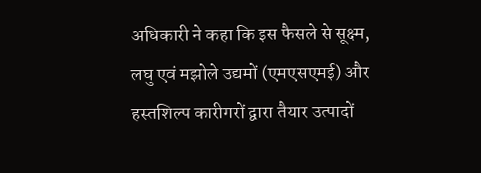अधिकारी ने कहा कि इस फैसले से सूक्ष्म, लघु एवं मझोले उद्यमों (एमएसएमई) और हस्तशिल्प कारीगरों द्वारा तैयार उत्पादों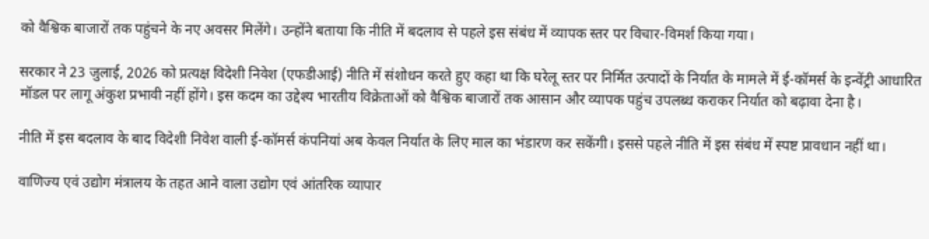को वैश्विक बाजारों तक पहुंचने के नए अवसर मिलेंगे। उन्होंने बताया कि नीति में बदलाव से पहले इस संबंध में व्यापक स्तर पर विचार-विमर्श किया गया।

सरकार ने 23 जुलाई, 2026 को प्रत्यक्ष विदेशी निवेश (एफडीआई) नीति में संशोधन करते हुए कहा था कि घरेलू स्तर पर निर्मित उत्पादों के निर्यात के मामले में ई-कॉमर्स के इन्वेंट्री आधारित मॉडल पर लागू अंकुश प्रभावी नहीं होंगे। इस कदम का उद्देश्य भारतीय विक्रेताओं को वैश्विक बाजारों तक आसान और व्यापक पहुंच उपलब्ध कराकर निर्यात को बढ़ावा देना है।

नीति में इस बदलाव के बाद विदेशी निवेश वाली ई-कॉमर्स कंपनियां अब केवल निर्यात के लिए माल का भंडारण कर सकेंगी। इससे पहले नीति में इस संबंध में स्पष्ट प्रावधान नहीं था।

वाणिज्य एवं उद्योग मंत्रालय के तहत आने वाला उद्योग एवं आंतरिक व्यापार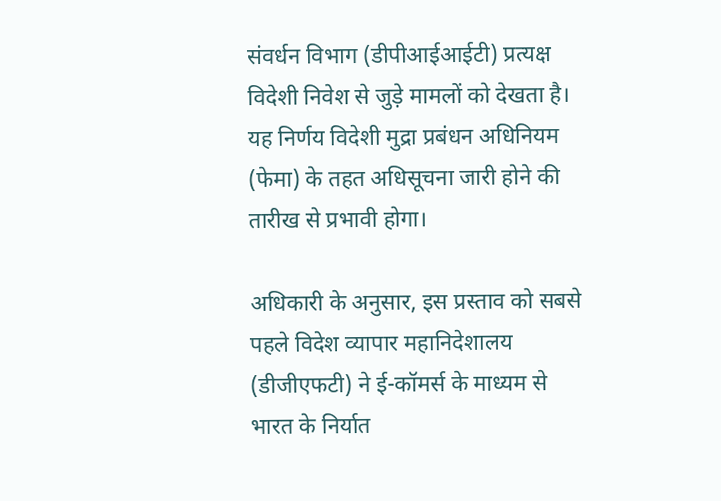संवर्धन विभाग (डीपीआईआईटी) प्रत्यक्ष विदेशी निवेश से जुड़े मामलों को देखता है। यह निर्णय विदेशी मुद्रा प्रबंधन अधिनियम (फेमा) के तहत अधिसूचना जारी होने की तारीख से प्रभावी होगा।

अधिकारी के अनुसार, इस प्रस्ताव को सबसे पहले विदेश व्यापार महानिदेशालय (डीजीएफटी) ने ई-कॉमर्स के माध्यम से भारत के निर्यात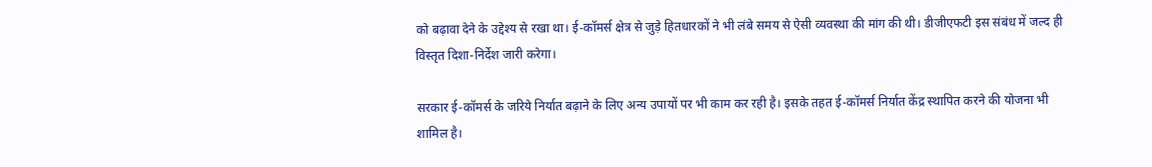को बढ़ावा देने के उद्देश्य से रखा था। ई-कॉमर्स क्षेत्र से जुड़े हितधारकों ने भी लंबे समय से ऐसी व्यवस्था की मांग की थी। डीजीएफटी इस संबंध में जल्द ही विस्तृत दिशा-निर्देश जारी करेगा।

सरकार ई-कॉमर्स के जरिये निर्यात बढ़ाने के लिए अन्य उपायों पर भी काम कर रही है। इसके तहत ई-कॉमर्स निर्यात केंद्र स्थापित करने की योजना भी शामिल है।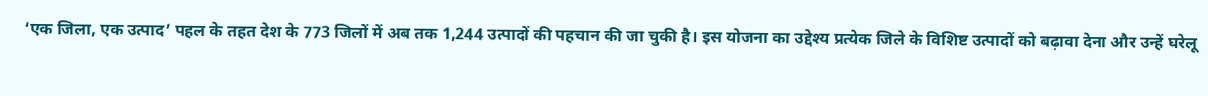‘एक जिला, एक उत्पाद’ पहल के तहत देश के 773 जिलों में अब तक 1,244 उत्पादों की पहचान की जा चुकी है। इस योजना का उद्देश्य प्रत्येक जिले के विशिष्ट उत्पादों को बढ़ावा देना और उन्हें घरेलू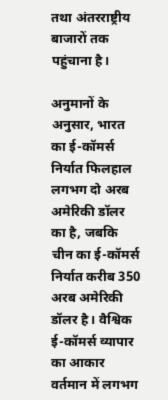तथा अंतरराष्ट्रीय बाजारों तक पहुंचाना है।

अनुमानों के अनुसार, भारत का ई-कॉमर्स निर्यात फिलहाल लगभग दो अरब अमेरिकी डॉलर का है, जबकि चीन का ई-कॉमर्स निर्यात करीब 350 अरब अमेरिकी डॉलर है। वैश्विक ई-कॉमर्स व्यापार का आकार वर्तमान में लगभग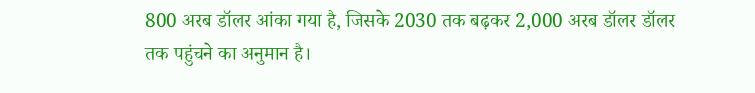800 अरब डॉलर आंका गया है, जिसके 2030 तक बढ़कर 2,000 अरब डॉलर डॉलर तक पहुंचने का अनुमान है।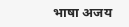भाषा अजय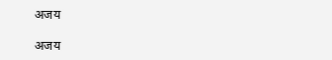अजय

अजय